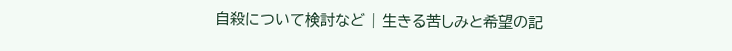自殺について検討など | 生きる苦しみと希望の記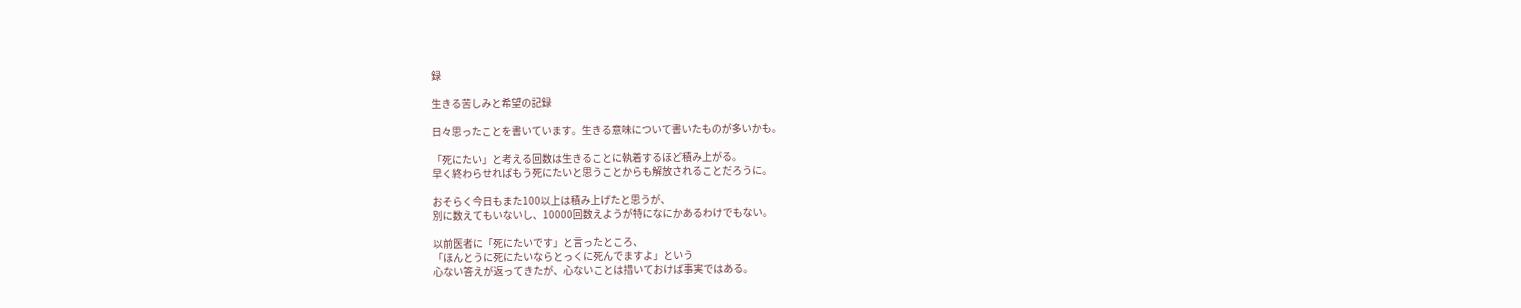録

生きる苦しみと希望の記録

日々思ったことを書いています。生きる意味について書いたものが多いかも。

「死にたい」と考える回数は生きることに執着するほど積み上がる。
早く終わらせればもう死にたいと思うことからも解放されることだろうに。

おそらく今日もまた100以上は積み上げたと思うが、
別に数えてもいないし、10000回数えようが特になにかあるわけでもない。

以前医者に「死にたいです」と言ったところ、
「ほんとうに死にたいならとっくに死んでますよ」という
心ない答えが返ってきたが、心ないことは措いておけば事実ではある。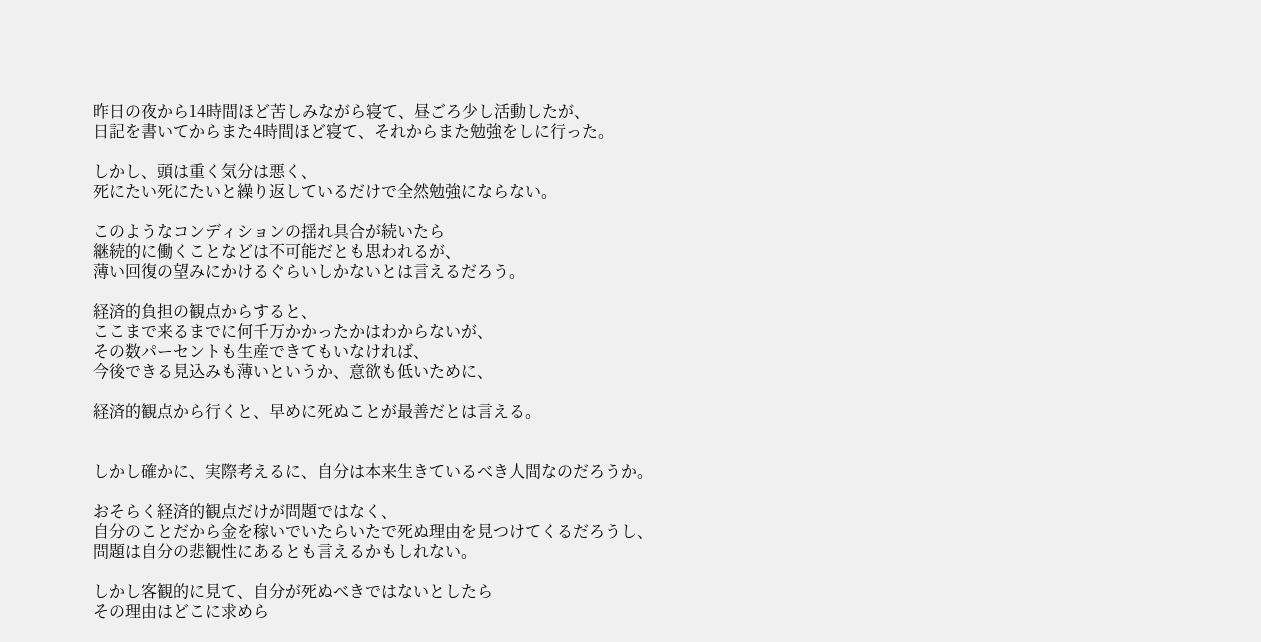昨日の夜から14時間ほど苦しみながら寝て、昼ごろ少し活動したが、
日記を書いてからまた4時間ほど寝て、それからまた勉強をしに行った。

しかし、頭は重く気分は悪く、
死にたい死にたいと繰り返しているだけで全然勉強にならない。

このようなコンディションの揺れ具合が続いたら
継続的に働くことなどは不可能だとも思われるが、
薄い回復の望みにかけるぐらいしかないとは言えるだろう。

経済的負担の観点からすると、
ここまで来るまでに何千万かかったかはわからないが、
その数パーセントも生産できてもいなければ、
今後できる見込みも薄いというか、意欲も低いために、

経済的観点から行くと、早めに死ぬことが最善だとは言える。


しかし確かに、実際考えるに、自分は本来生きているべき人間なのだろうか。

おそらく経済的観点だけが問題ではなく、
自分のことだから金を稼いでいたらいたで死ぬ理由を見つけてくるだろうし、
問題は自分の悲観性にあるとも言えるかもしれない。

しかし客観的に見て、自分が死ぬべきではないとしたら
その理由はどこに求めら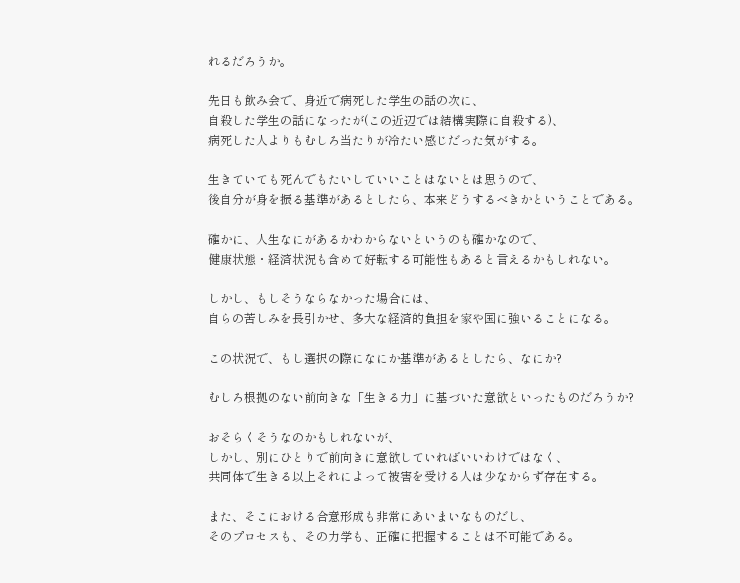れるだろうか。

先日も飲み会で、身近で病死した学生の話の次に、
自殺した学生の話になったが(この近辺では結構実際に自殺する)、
病死した人よりもむしろ当たりが冷たい感じだった気がする。

生きていても死んでもたいしていいことはないとは思うので、
後自分が身を振る基準があるとしたら、本来どうするべきかということである。

確かに、人生なにがあるかわからないというのも確かなので、
健康状態・経済状況も含めて好転する可能性もあると言えるかもしれない。

しかし、もしそうならなかった場合には、
自らの苦しみを長引かせ、多大な経済的負担を家や国に強いることになる。

この状況で、もし選択の際になにか基準があるとしたら、なにか?

むしろ根拠のない前向きな「生きる力」に基づいた意欲といったものだろうか?

おそらくそうなのかもしれないが、
しかし、別にひとりで前向きに意欲していればいいわけではなく、
共同体で生きる以上それによって被害を受ける人は少なからず存在する。

また、そこにおける合意形成も非常にあいまいなものだし、
そのプロセスも、その力学も、正確に把握することは不可能である。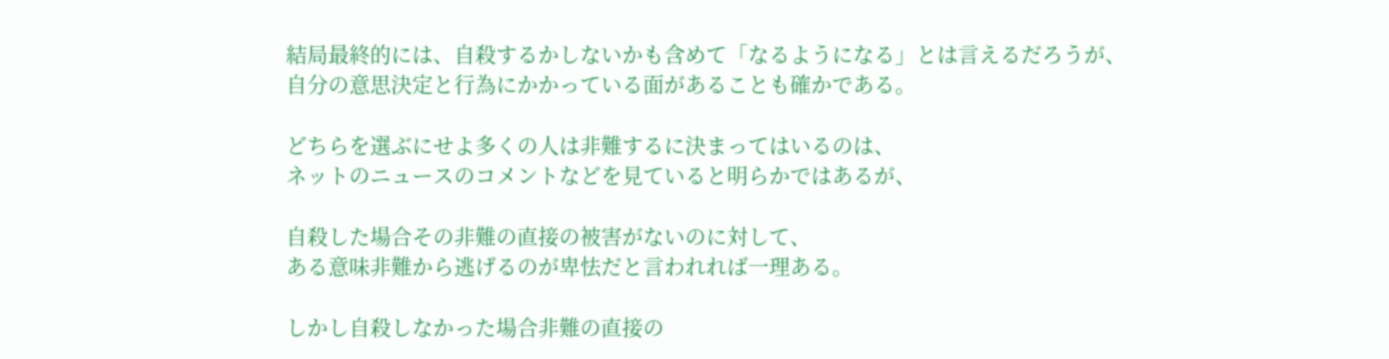結局最終的には、自殺するかしないかも含めて「なるようになる」とは言えるだろうが、
自分の意思決定と行為にかかっている面があることも確かである。

どちらを選ぶにせよ多くの人は非難するに決まってはいるのは、
ネットのニュースのコメントなどを見ていると明らかではあるが、

自殺した場合その非難の直接の被害がないのに対して、
ある意味非難から逃げるのが卑怯だと言われれば一理ある。

しかし自殺しなかった場合非難の直接の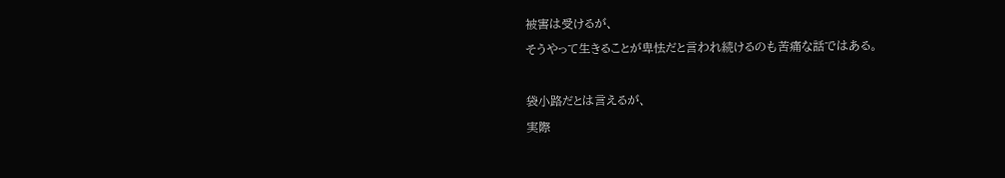被害は受けるが、
そうやって生きることが卑怯だと言われ続けるのも苦痛な話ではある。

袋小路だとは言えるが、
実際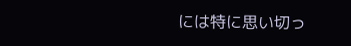には特に思い切っ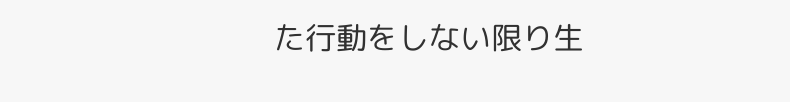た行動をしない限り生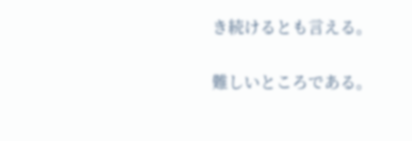き続けるとも言える。

難しいところである。